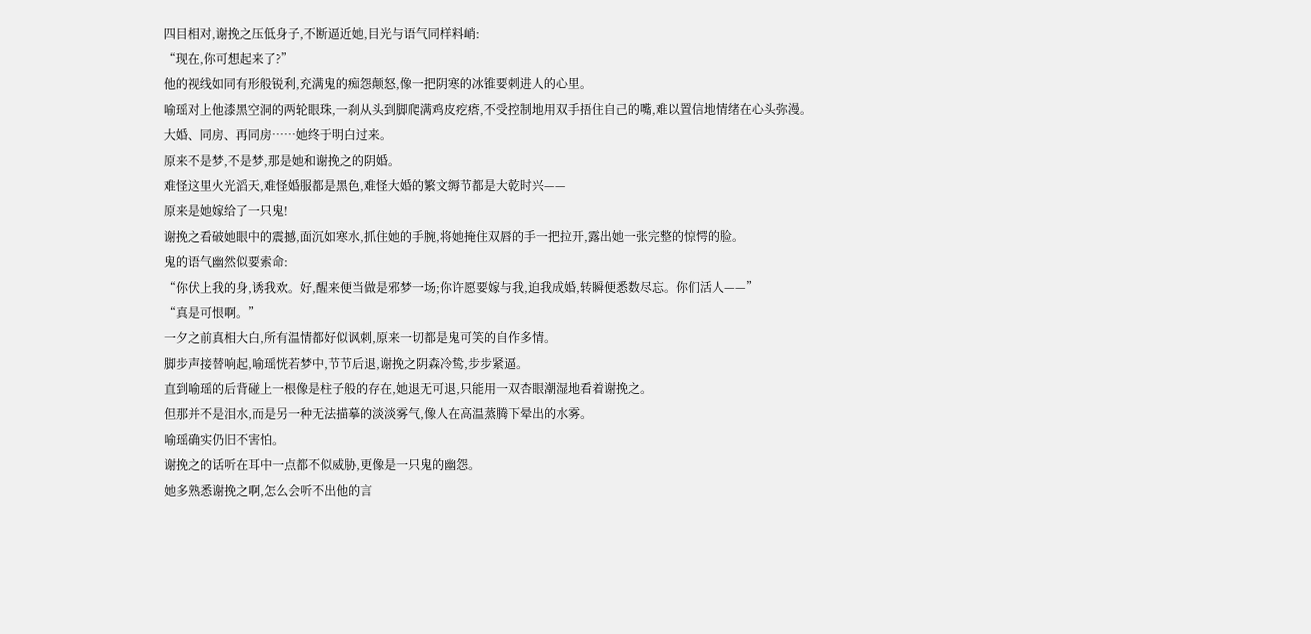四目相对,谢挽之压低身子,不断逼近她,目光与语气同样料峭:
“现在,你可想起来了?”
他的视线如同有形般锐利,充满鬼的痴怨颠怒,像一把阴寒的冰锥要刺进人的心里。
喻瑶对上他漆黑空洞的两轮眼珠,一刹从头到脚爬满鸡皮疙瘩,不受控制地用双手捂住自己的嘴,难以置信地情绪在心头弥漫。
大婚、同房、再同房……她终于明白过来。
原来不是梦,不是梦,那是她和谢挽之的阴婚。
难怪这里火光滔天,难怪婚服都是黑色,难怪大婚的繁文缛节都是大乾时兴——
原来是她嫁给了一只鬼!
谢挽之看破她眼中的震撼,面沉如寒水,抓住她的手腕,将她掩住双唇的手一把拉开,露出她一张完整的惊愕的脸。
鬼的语气幽然似要索命:
“你伏上我的身,诱我欢。好,醒来便当做是邪梦一场;你许愿要嫁与我,迫我成婚,转瞬便悉数尽忘。你们活人——”
“真是可恨啊。”
一夕之前真相大白,所有温情都好似讽刺,原来一切都是鬼可笑的自作多情。
脚步声接替响起,喻瑶恍若梦中,节节后退,谢挽之阴森冷鸷,步步紧逼。
直到喻瑶的后背碰上一根像是柱子般的存在,她退无可退,只能用一双杏眼潮湿地看着谢挽之。
但那并不是泪水,而是另一种无法描摹的淡淡雾气,像人在高温蒸腾下晕出的水雾。
喻瑶确实仍旧不害怕。
谢挽之的话听在耳中一点都不似威胁,更像是一只鬼的幽怨。
她多熟悉谢挽之啊,怎么会听不出他的言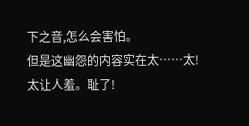下之音,怎么会害怕。
但是这幽怨的内容实在太……太!太让人羞。耻了!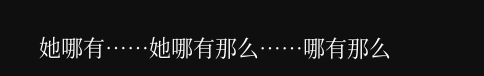她哪有……她哪有那么……哪有那么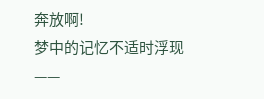奔放啊!
梦中的记忆不适时浮现——